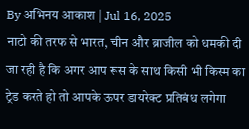By अभिनय आकाश | Jul 16, 2025
नाटो की तरफ से भारत, चीन और ब्राजील को धमकी दी जा रही है कि अगर आप रूस के साथ किसी भी किस्म का ट्रेड करते हो तो आपके ऊपर डायरेक्ट प्रतिबंध लगेगा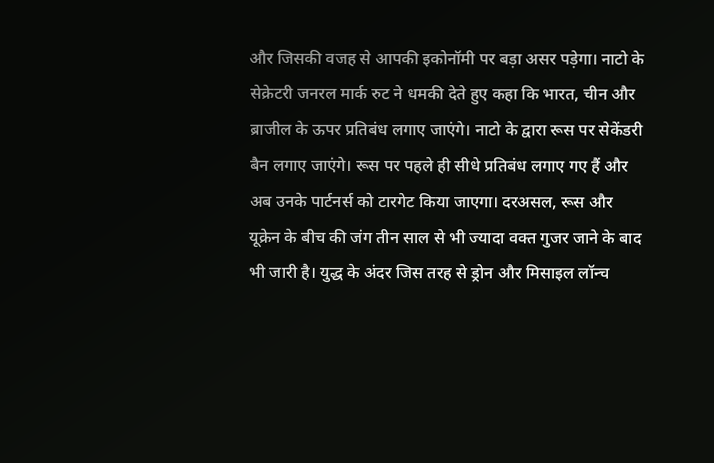और जिसकी वजह से आपकी इकोनॉमी पर बड़ा असर पड़ेगा। नाटो के सेक्रेटरी जनरल मार्क रुट ने धमकी देते हुए कहा कि भारत, चीन और ब्राजील के ऊपर प्रतिबंध लगाए जाएंगे। नाटो के द्वारा रूस पर सेकेंडरी बैन लगाए जाएंगे। रूस पर पहले ही सीधे प्रतिबंध लगाए गए हैं और अब उनके पार्टनर्स को टारगेट किया जाएगा। दरअसल, रूस और यूक्रेन के बीच की जंग तीन साल से भी ज्यादा वक्त गुजर जाने के बाद भी जारी है। युद्ध के अंदर जिस तरह से ड्रोन और मिसाइल लॉन्च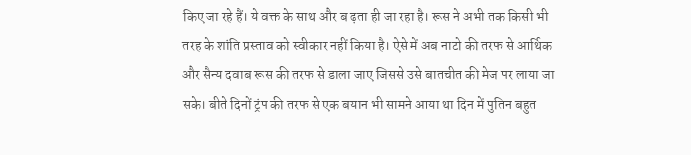किए जा रहे हैं। ये वक्त के साथ और ब ढ़ता ही जा रहा है। रूस ने अभी तक किसी भी तरह के शांति प्रस्ताव को स्वीकार नहीं किया है। ऐसे में अब नाटो की तरफ से आर्थिक और सैन्य दवाब रूस की तरफ से डाला जाए जिससे उसे बातचीत की मेज पर लाया जा सके। बीते दिनों ट्रंप की तरफ से एक बयान भी सामने आया था दिन में पुतिन बहुत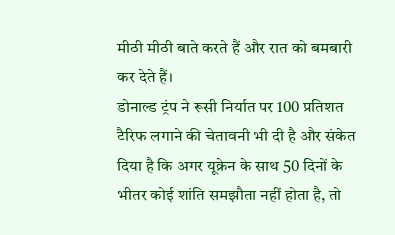मीठी मीठी बाते करते हैं और रात को बमबारी कर देते हैं।
डोनाल्ड ट्रंप ने रूसी निर्यात पर 100 प्रतिशत टैरिफ लगाने की चेतावनी भी दी है और संकेत दिया है कि अगर यूक्रेन के साथ 50 दिनों के भीतर कोई शांति समझौता नहीं होता है, तो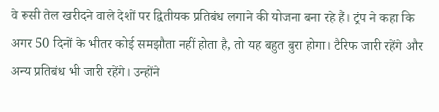वे रूसी तेल खरीदने वाले देशों पर द्वितीयक प्रतिबंध लगाने की योजना बना रहे हैं। ट्रंप ने कहा कि अगर 50 दिनों के भीतर कोई समझौता नहीं होता है, तो यह बहुत बुरा होगा। टैरिफ जारी रहेंगे और अन्य प्रतिबंध भी जारी रहेंगे। उन्होंने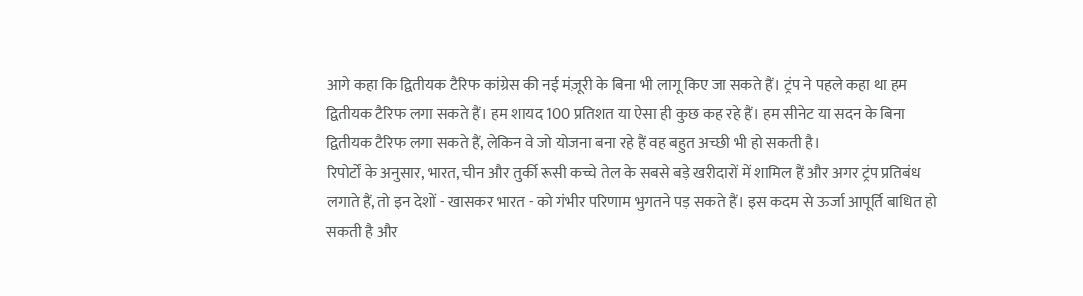आगे कहा कि द्वितीयक टैरिफ कांग्रेस की नई मंज़ूरी के बिना भी लागू किए जा सकते हैं। ट्रंप ने पहले कहा था हम द्वितीयक टैरिफ लगा सकते हैं। हम शायद 100 प्रतिशत या ऐसा ही कुछ कह रहे हैं। हम सीनेट या सदन के बिना द्वितीयक टैरिफ लगा सकते हैं, लेकिन वे जो योजना बना रहे हैं वह बहुत अच्छी भी हो सकती है।
रिपोर्टों के अनुसार, भारत, चीन और तुर्की रूसी कच्चे तेल के सबसे बड़े खरीदारों में शामिल हैं और अगर ट्रंप प्रतिबंध लगाते हैं, तो इन देशों - खासकर भारत - को गंभीर परिणाम भुगतने पड़ सकते हैं। इस कदम से ऊर्जा आपूर्ति बाधित हो सकती है और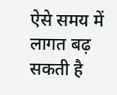ऐसे समय में लागत बढ़ सकती है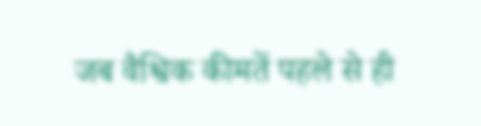जब वैश्विक कीमतें पहले से ही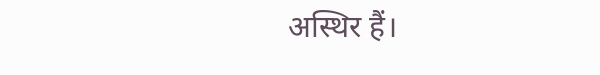अस्थिर हैं।